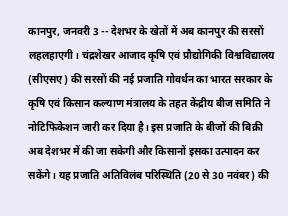कानपुर, जनवरी 3 -- देशभर के खेतों में अब कानपुर की सरसों लहलहाएगी। चंद्रशेखर आजाद कृषि एवं प्रौद्योगिकी विश्वविद्यालय (सीएसए) की सरसों की नई प्रजाति गोवर्धन का भारत सरकार के कृषि एवं किसान कल्याण मंत्रालय के तहत केंद्रीय बीज समिति ने नोटिफिकेशन जारी कर दिया है। इस प्रजाति के बीजों की बिक्री अब देशभर में की जा सकेगी और किसानों इसका उत्पादन कर सकेंगे। यह प्रजाति अतिविलंब परिस्थिति (20 से 30 नवंबर) की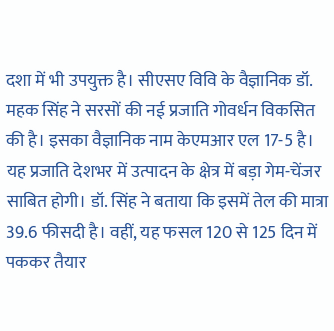दशा में भी उपयुक्त है। सीएसए विवि के वैज्ञानिक डॉ. महक सिंह ने सरसों की नई प्रजाति गोवर्धन विकसित की है। इसका वैज्ञानिक नाम केएमआर एल 17-5 है। यह प्रजाति देशभर में उत्पादन के क्षेत्र में बड़ा गेम-चेंजर साबित होगी। डॉ. सिंह ने बताया कि इसमें तेल की मात्रा 39.6 फीसदी है। वहीं, यह फसल 120 से 125 दिन में पककर तैयार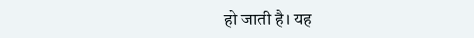हो जाती है। यह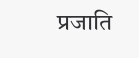प्रजाति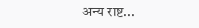अन्य राष्ट...